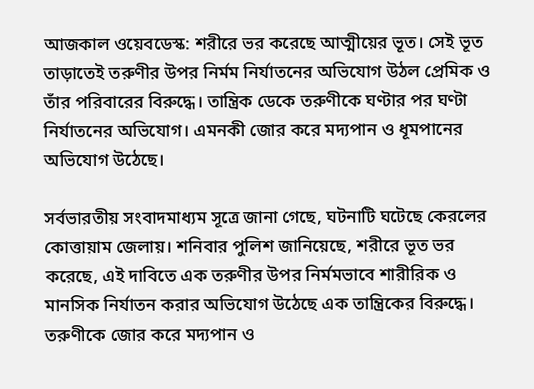আজকাল ওয়েবডেস্ক: শরীরে ভর করেছে আত্মীয়ের ভূত। সেই ভূত তাড়াতেই তরুণীর উপর নির্মম নির্যাতনের অভিযোগ উঠল প্রেমিক ও তাঁর পরিবারের বিরুদ্ধে। তান্ত্রিক ডেকে তরুণীকে ঘণ্টার পর ঘণ্টা নির্যাতনের অভিযোগ। এমনকী জোর করে মদ্যপান ও ধূমপানের অভিযোগ উঠেছে।

সর্বভারতীয় সংবাদমাধ্যম সূত্রে জানা গেছে, ঘটনাটি ঘটেছে কেরলের কোত্তায়াম জেলায়। শনিবার পুলিশ জানিয়েছে, শরীরে ভূত ভর করেছে, এই দাবিতে এক তরুণীর উপর নির্মমভাবে শারীরিক ও মানসিক নির্যাতন করার অভিযোগ উঠেছে এক তান্ত্রিকের বিরুদ্ধে। তরুণীকে জোর করে মদ্যপান ও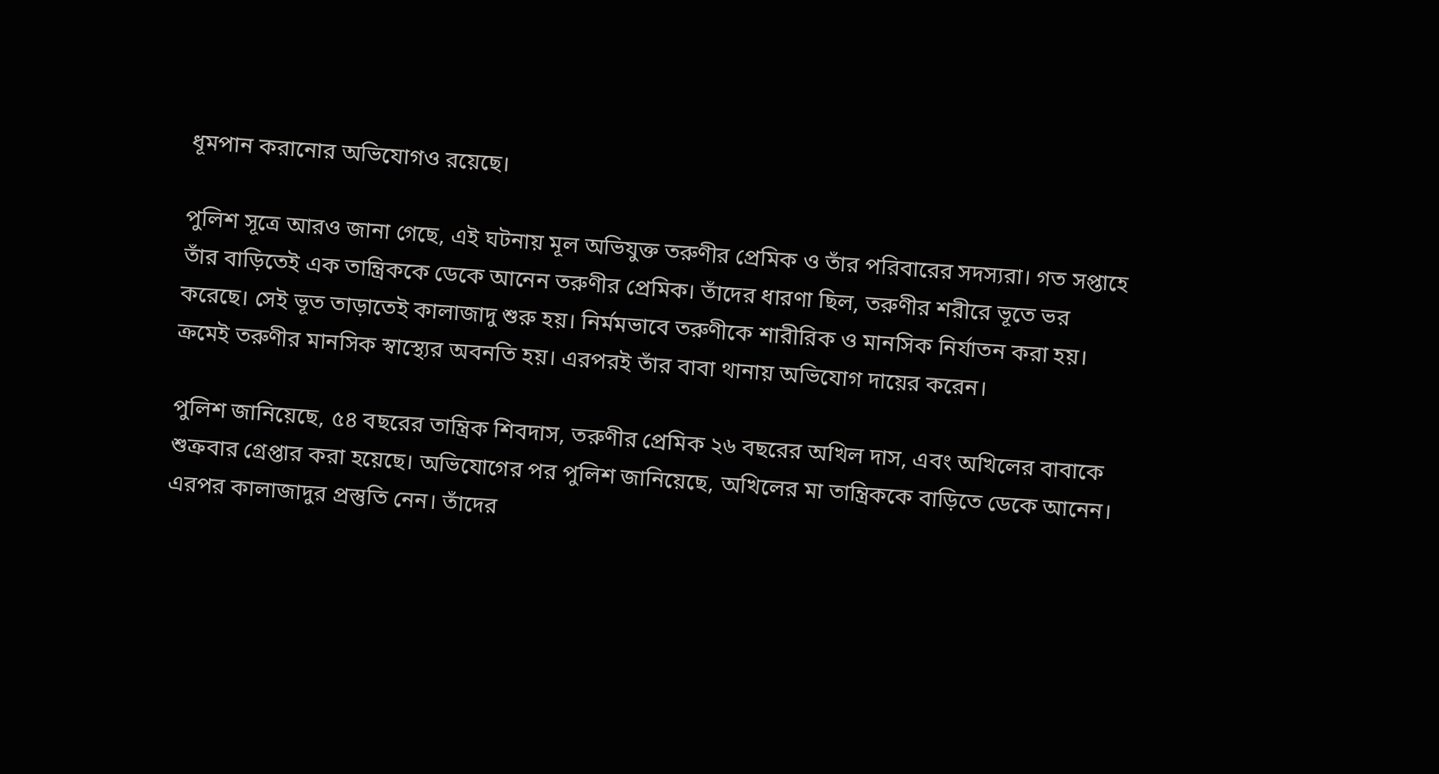ধূমপান করানোর অভিযোগও রয়েছে।

পুলিশ সূত্রে আরও জানা গেছে, এই ঘটনায় মূল অভিযুক্ত তরুণীর প্রেমিক ও তাঁর পরিবারের সদস্যরা। গত সপ্তাহে তাঁর বাড়িতেই এক তান্ত্রিককে ডেকে আনেন তরুণীর প্রেমিক। তাঁদের ধারণা ছিল, তরুণীর শরীরে ভূতে ভর করেছে। সেই ভূত তাড়াতেই কালাজাদু শুরু হয়। নির্মমভাবে তরুণীকে শারীরিক ও মানসিক নির্যাতন করা হয়। ক্রমেই তরুণীর মানসিক স্বাস্থ্যের অবনতি হয়। এরপরই তাঁর বাবা থানায় অভিযোগ দায়ের করেন।

পুলিশ জানিয়েছে, ৫৪ বছরের তান্ত্রিক শিবদাস, তরুণীর প্রেমিক ২৬ বছরের অখিল দাস, এবং অখিলের বাবাকে শুক্রবার গ্রেপ্তার করা হয়েছে। অভিযোগের পর পুলিশ জানিয়েছে, অখিলের মা তান্ত্রিককে বাড়িতে ডেকে আনেন। এরপর কালাজাদুর প্রস্তুতি নেন। তাঁদের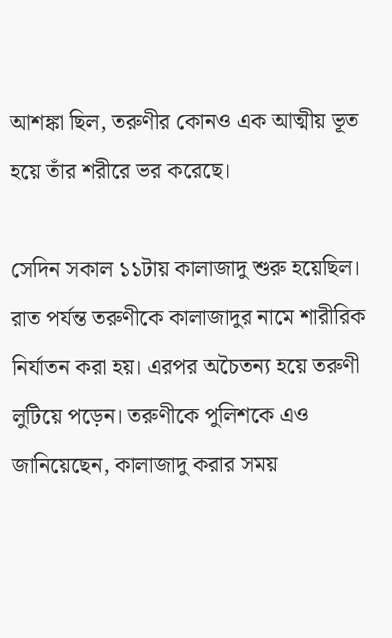আশঙ্কা ছিল, তরুণীর কোনও এক আত্মীয় ভূত হয়ে তাঁর শরীরে ভর করেছে।

সেদিন সকাল ১১টায় কালাজাদু শুরু হয়েছিল। রাত পর্যন্ত তরুণীকে কালাজাদুর নামে শারীরিক নির্যাতন করা হয়। এরপর অচৈতন্য হয়ে তরুণী লুটিয়ে পড়েন। তরুণীকে পুলিশকে এও জানিয়েছেন, কালাজাদু করার সময়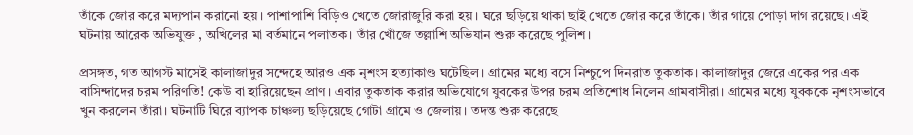তাঁকে জোর করে মদ্যপান করানো হয়। পাশাপাশি বিড়িও খেতে জোরাজুরি করা হয়। ঘরে ছড়িয়ে থাকা ছাই খেতে জোর করে তাঁকে। তাঁর গায়ে পোড়া দাগ রয়েছে। এই ঘটনায় আরেক অভিযুক্ত , অখিলের মা বর্তমানে পলাতক। তাঁর খোঁজে তল্লাশি অভিযান শুরু করেছে পুলিশ।

প্রসঙ্গত, গত আগস্ট মাসেই কালাজাদুর সন্দেহে আরও এক নৃশংস হত্যাকাণ্ড ঘটেছিল। গ্রামের মধ্যে বসে নিশ্চুপে দিনরাত তুকতাক। কালাজাদুর জেরে একের পর এক বাসিন্দাদের চরম পরিণতি! কেউ বা হারিয়েছেন প্রাণ। এবার তুকতাক করার অভিযোগে যুবকের উপর চরম প্রতিশোধ নিলেন গ্রামবাসীরা। গ্রামের মধ্যে যুবককে নৃশংসভাবে খুন করলেন তাঁরা। ঘটনাটি ঘিরে ব্যাপক চাঞ্চল্য ছড়িয়েছে গোটা গ্রামে ও জেলায়। তদন্ত শুরু করেছে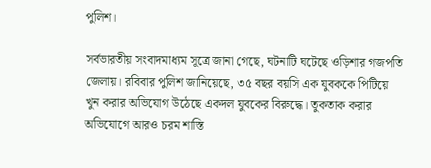পুলিশ।

সর্বভারতীয় সংবাদমাধ্যম সূত্রে জানা গেছে, ঘটনাটি ঘটেছে ওড়িশার গজপতি জেলায়। রবিবার পুলিশ জানিয়েছে, ৩৫ বছর বয়সি এক যুবককে পিটিয়ে খুন করার অভিযোগ উঠেছে একদল যুবকের বিরুদ্ধে। তুকতাক করার অভিযোগে আরও চরম শাস্তি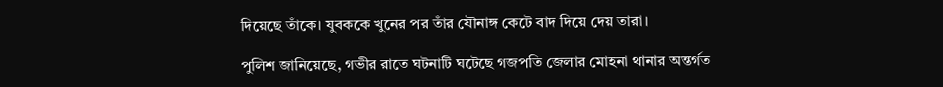দিয়েছে তাঁকে। যুবককে খুনের পর তাঁর যৌনাঙ্গ কেটে বাদ দিয়ে দেয় তারা।

পুলিশ জানিয়েছে, গভীর রাতে ঘটনাটি ঘটেছে গজপতি জেলার মোহনা থানার অন্তর্গত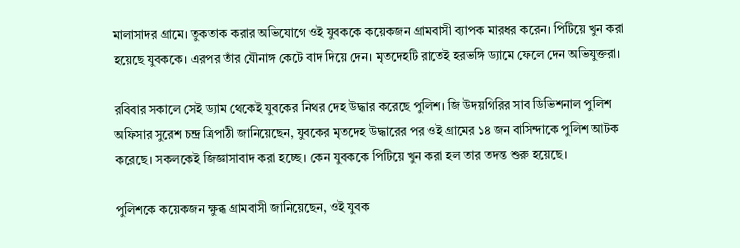মালাসাদর গ্রামে। তুকতাক করার অভিযোগে ওই যুবককে কয়েকজন গ্রামবাসী ব্যাপক মারধর করেন। পিটিয়ে খুন করা হয়েছে যুবককে। এরপর তাঁর যৌনাঙ্গ কেটে বাদ দিয়ে দেন। মৃতদেহটি রাতেই হরভঙ্গি ড্যামে ফেলে দেন অভিযুক্তরা।

রবিবার সকালে সেই ড্যাম থেকেই যুবকের নিথর দেহ উদ্ধার করেছে পুলিশ। জি উদয়গিরির সাব ডিভিশনাল পুলিশ অফিসার সুরেশ চন্দ্র ত্রিপাঠী জানিয়েছেন, যুবকের মৃতদেহ উদ্ধারের পর ওই গ্রামের ১৪ জন বাসিন্দাকে পুলিশ আটক করেছে। সকলকেই জিজ্ঞাসাবাদ করা হচ্ছে। কেন যুবককে পিটিয়ে খুন করা হল তার তদন্ত শুরু হয়েছে।

পুলিশকে কয়েকজন ক্ষুব্ধ গ্রামবাসী জানিয়েছেন, ওই যুবক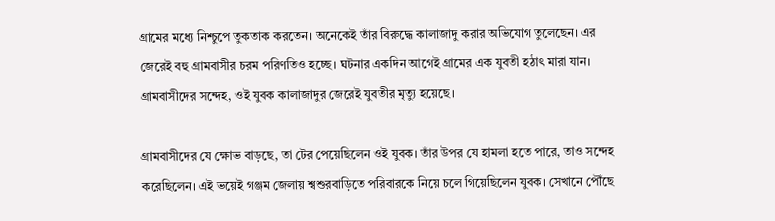গ্রামের মধ্যে নিশ্চুপে তুকতাক করতেন। অনেকেই তাঁর বিরুদ্ধে কালাজাদু করার অভিযোগ তুলেছেন। এর জেরেই বহু গ্রামবাসীর চরম পরিণতিও হচ্ছে। ঘটনার একদিন আগেই গ্রামের এক যুবতী হঠাৎ মারা যান। গ্রামবাসীদের সন্দেহ, ওই যুবক কালাজাদুর জেরেই যুবতীর মৃত্যু হয়েছে।

গ্রামবাসীদের যে ক্ষোভ বাড়ছে, তা টের পেয়েছিলেন ওই যুবক। তাঁর উপর যে হামলা হতে পারে, তাও সন্দেহ করেছিলেন। এই ভয়েই গঞ্জম জেলায় শ্বশুরবাড়িতে পরিবারকে নিয়ে চলে গিয়েছিলেন যুবক। সেখানে পৌঁছে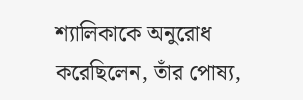শ্যালিকাকে অনুরোধ করেছিলেন, তাঁর পোষ্য,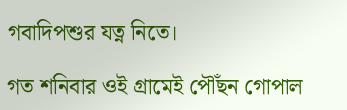গবাদিপশুর যত্ন নিতে।

গত শনিবার ওই গ্রামেই পৌঁছন গোপাল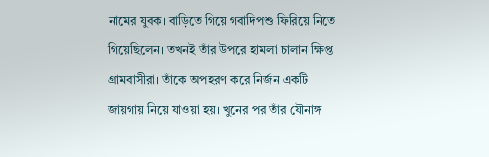নামের যুবক। বাড়িতে গিয়ে গবাদিপশু ফিরিয়ে নিতে গিয়েছিলেন। তখনই তাঁর উপরে হামলা চালান ক্ষিপ্ত গ্রামবাসীরা। তাঁকে অপহরণ করে নির্জন একটি জায়গায় নিয়ে যাওয়া হয়। খুনের পর তাঁর যৌনাঙ্গ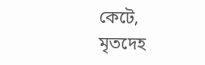কেটে, মৃতদেহ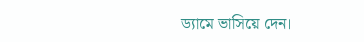ড্যামে ভাসিয়ে দেন।